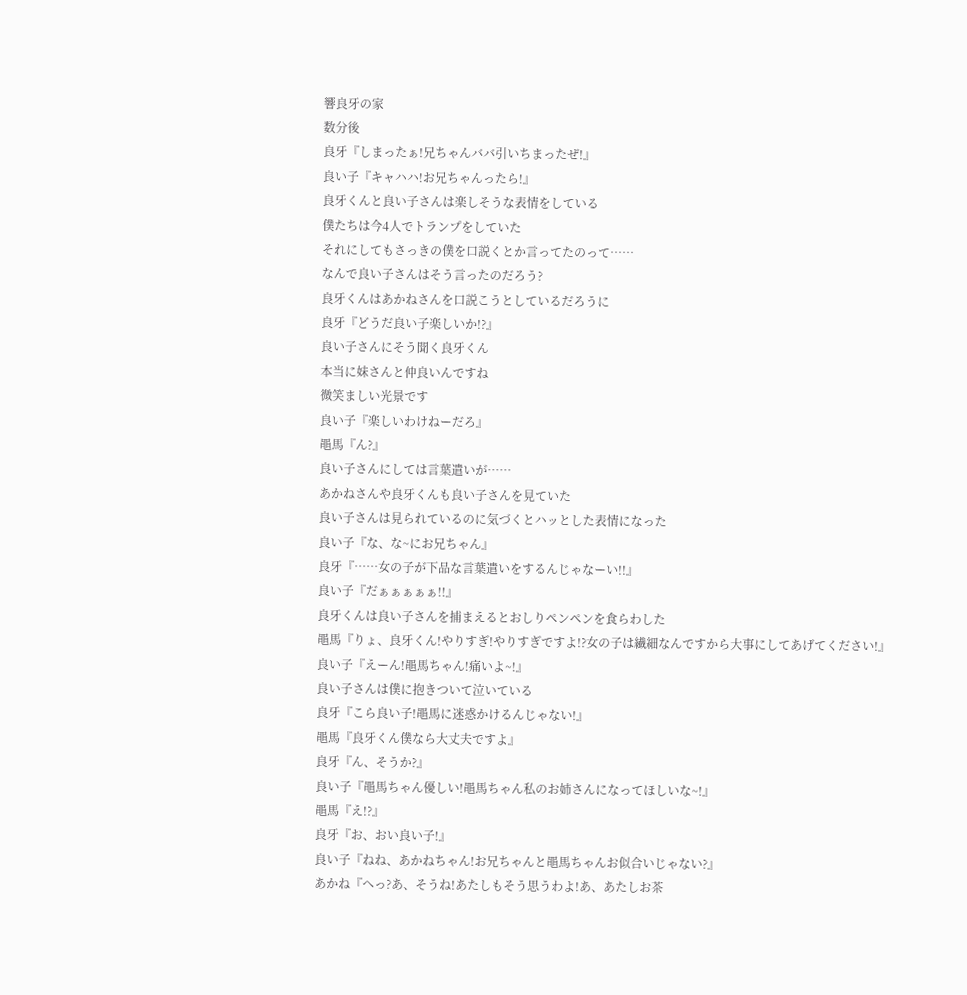響良牙の家
数分後
良牙『しまったぁ!兄ちゃんババ引いちまったぜ!』
良い子『キャハハ!お兄ちゃんったら!』
良牙くんと良い子さんは楽しそうな表情をしている
僕たちは今4人でトランプをしていた
それにしてもさっきの僕を口説くとか言ってたのって……
なんで良い子さんはそう言ったのだろう?
良牙くんはあかねさんを口説こうとしているだろうに
良牙『どうだ良い子楽しいか!?』
良い子さんにそう聞く良牙くん
本当に妹さんと仲良いんですね
微笑ましい光景です
良い子『楽しいわけねーだろ』
黽馬『ん?』
良い子さんにしては言葉遣いが……
あかねさんや良牙くんも良い子さんを見ていた
良い子さんは見られているのに気づくとハッとした表情になった
良い子『な、な~にお兄ちゃん』
良牙『……女の子が下品な言葉遣いをするんじゃなーい!!』
良い子『だぁぁぁぁぁ!!』
良牙くんは良い子さんを捕まえるとおしりペンペンを食らわした
黽馬『りょ、良牙くん!やりすぎ!やりすぎですよ!?女の子は繊細なんですから大事にしてあげてください!』
良い子『えーん!黽馬ちゃん!痛いよ~!』
良い子さんは僕に抱きついて泣いている
良牙『こら良い子!黽馬に迷惑かけるんじゃない!』
黽馬『良牙くん僕なら大丈夫ですよ』
良牙『ん、そうか?』
良い子『黽馬ちゃん優しい!黽馬ちゃん私のお姉さんになってほしいな~!』
黽馬『え!?』
良牙『お、おい良い子!』
良い子『ねね、あかねちゃん!お兄ちゃんと黽馬ちゃんお似合いじゃない?』
あかね『へっ?あ、そうね!あたしもそう思うわよ!あ、あたしお茶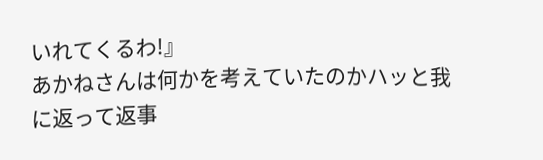いれてくるわ!』
あかねさんは何かを考えていたのかハッと我に返って返事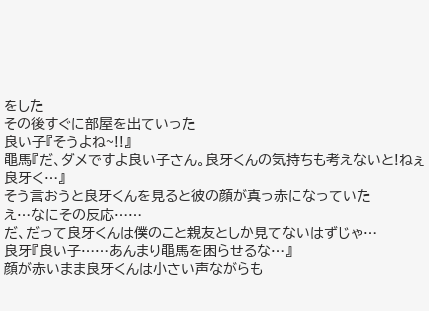をした
その後すぐに部屋を出ていった
良い子『そうよね~!!』
黽馬『だ、ダメですよ良い子さん。良牙くんの気持ちも考えないと!ねぇ良牙く…』
そう言おうと良牙くんを見ると彼の顔が真っ赤になっていた
え…なにその反応……
だ、だって良牙くんは僕のこと親友としか見てないはずじゃ…
良牙『良い子……あんまり黽馬を困らせるな…』
顔が赤いまま良牙くんは小さい声ながらも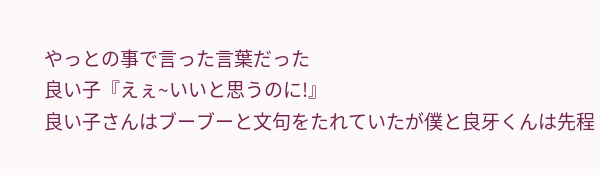やっとの事で言った言葉だった
良い子『えぇ~いいと思うのに!』
良い子さんはブーブーと文句をたれていたが僕と良牙くんは先程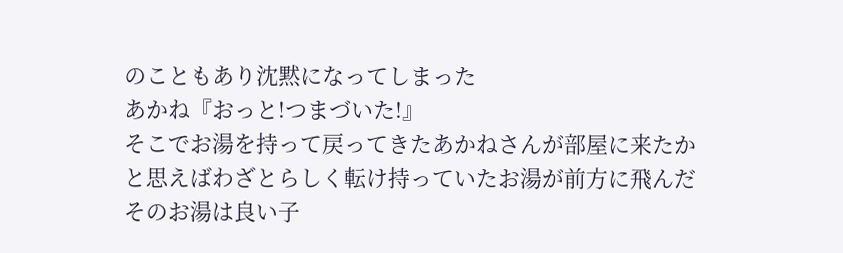のこともあり沈黙になってしまった
あかね『おっと!つまづいた!』
そこでお湯を持って戻ってきたあかねさんが部屋に来たかと思えばわざとらしく転け持っていたお湯が前方に飛んだ
そのお湯は良い子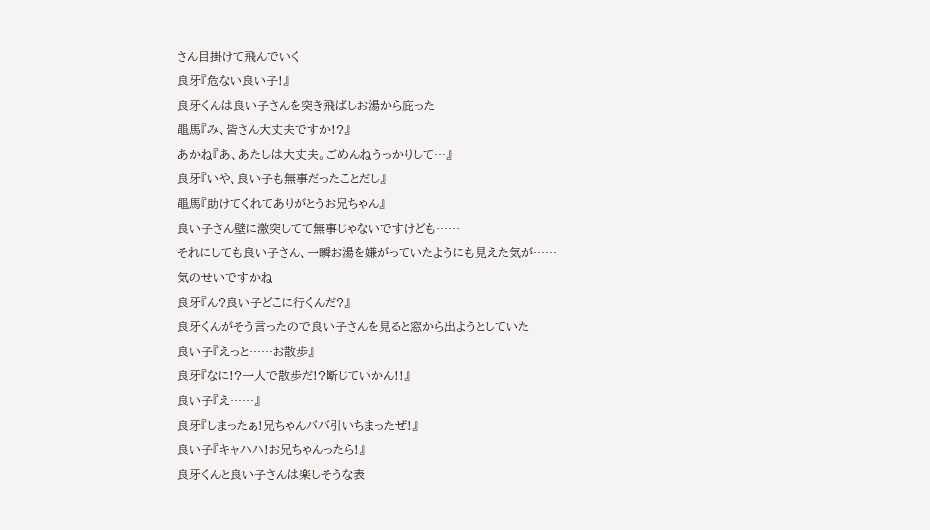さん目掛けて飛んでいく
良牙『危ない良い子!』
良牙くんは良い子さんを突き飛ばしお湯から庇った
黽馬『み、皆さん大丈夫ですか!?』
あかね『あ、あたしは大丈夫。ごめんねうっかりして…』
良牙『いや、良い子も無事だったことだし』
黽馬『助けてくれてありがとうお兄ちゃん』
良い子さん壁に激突してて無事じゃないですけども……
それにしても良い子さん、一瞬お湯を嫌がっていたようにも見えた気が……
気のせいですかね
良牙『ん?良い子どこに行くんだ?』
良牙くんがそう言ったので良い子さんを見ると窓から出ようとしていた
良い子『えっと……お散歩』
良牙『なに!?一人で散歩だ!?断じていかん!!』
良い子『え……』
良牙『しまったぁ!兄ちゃんババ引いちまったぜ!』
良い子『キャハハ!お兄ちゃんったら!』
良牙くんと良い子さんは楽しそうな表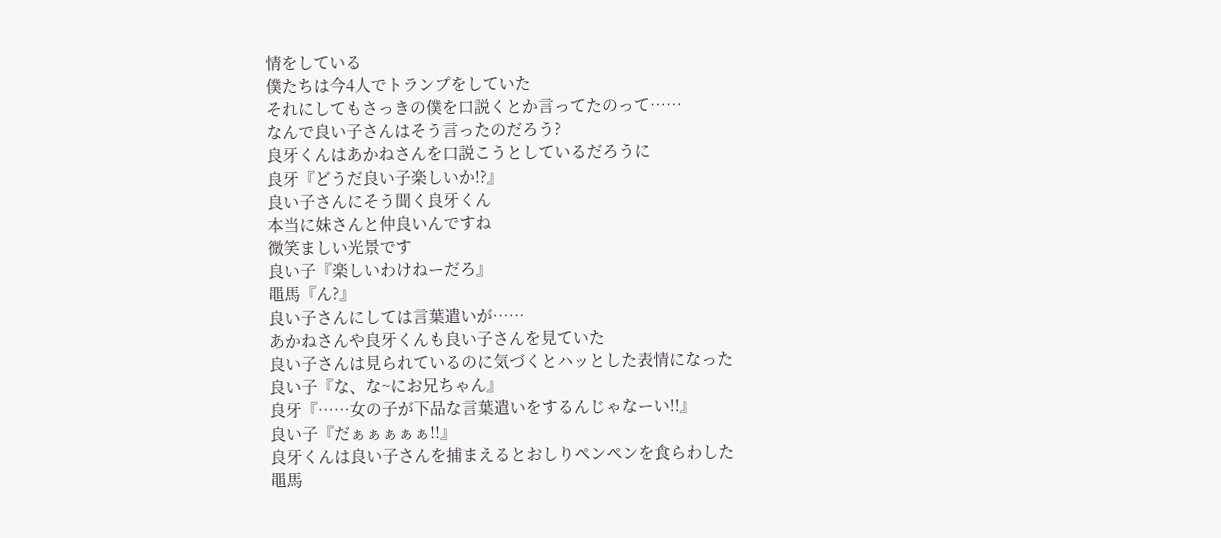情をしている
僕たちは今4人でトランプをしていた
それにしてもさっきの僕を口説くとか言ってたのって……
なんで良い子さんはそう言ったのだろう?
良牙くんはあかねさんを口説こうとしているだろうに
良牙『どうだ良い子楽しいか!?』
良い子さんにそう聞く良牙くん
本当に妹さんと仲良いんですね
微笑ましい光景です
良い子『楽しいわけねーだろ』
黽馬『ん?』
良い子さんにしては言葉遣いが……
あかねさんや良牙くんも良い子さんを見ていた
良い子さんは見られているのに気づくとハッとした表情になった
良い子『な、な~にお兄ちゃん』
良牙『……女の子が下品な言葉遣いをするんじゃなーい!!』
良い子『だぁぁぁぁぁ!!』
良牙くんは良い子さんを捕まえるとおしりペンペンを食らわした
黽馬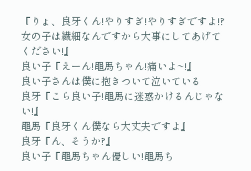『りょ、良牙くん!やりすぎ!やりすぎですよ!?女の子は繊細なんですから大事にしてあげてください!』
良い子『えーん!黽馬ちゃん!痛いよ~!』
良い子さんは僕に抱きついて泣いている
良牙『こら良い子!黽馬に迷惑かけるんじゃない!』
黽馬『良牙くん僕なら大丈夫ですよ』
良牙『ん、そうか?』
良い子『黽馬ちゃん優しい!黽馬ち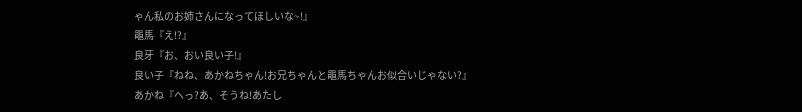ゃん私のお姉さんになってほしいな~!』
黽馬『え!?』
良牙『お、おい良い子!』
良い子『ねね、あかねちゃん!お兄ちゃんと黽馬ちゃんお似合いじゃない?』
あかね『へっ?あ、そうね!あたし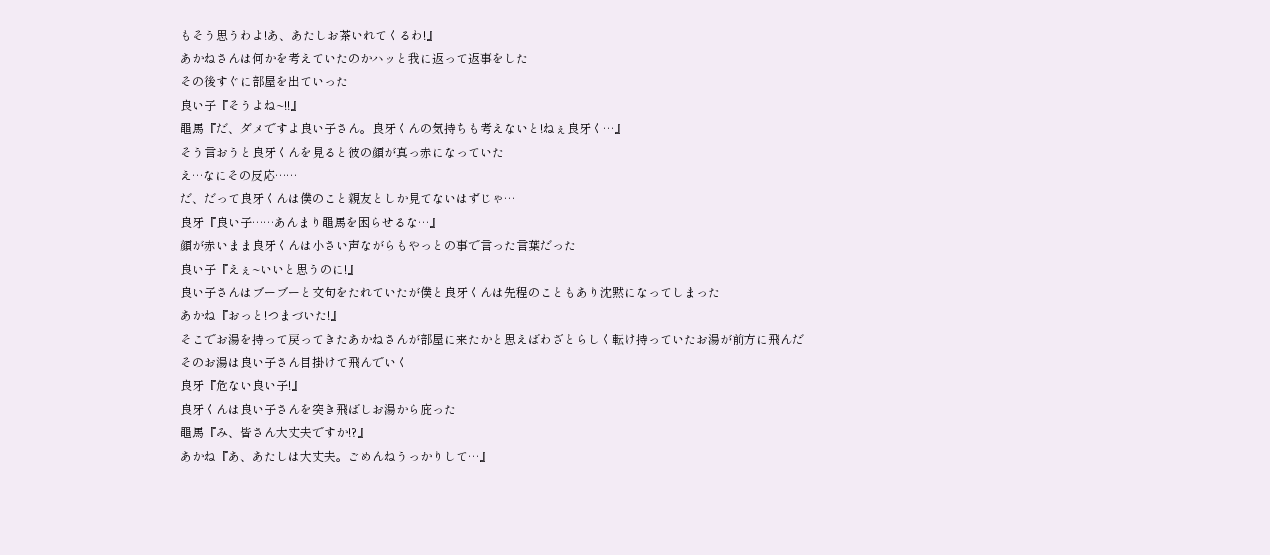もそう思うわよ!あ、あたしお茶いれてくるわ!』
あかねさんは何かを考えていたのかハッと我に返って返事をした
その後すぐに部屋を出ていった
良い子『そうよね~!!』
黽馬『だ、ダメですよ良い子さん。良牙くんの気持ちも考えないと!ねぇ良牙く…』
そう言おうと良牙くんを見ると彼の顔が真っ赤になっていた
え…なにその反応……
だ、だって良牙くんは僕のこと親友としか見てないはずじゃ…
良牙『良い子……あんまり黽馬を困らせるな…』
顔が赤いまま良牙くんは小さい声ながらもやっとの事で言った言葉だった
良い子『えぇ~いいと思うのに!』
良い子さんはブーブーと文句をたれていたが僕と良牙くんは先程のこともあり沈黙になってしまった
あかね『おっと!つまづいた!』
そこでお湯を持って戻ってきたあかねさんが部屋に来たかと思えばわざとらしく転け持っていたお湯が前方に飛んだ
そのお湯は良い子さん目掛けて飛んでいく
良牙『危ない良い子!』
良牙くんは良い子さんを突き飛ばしお湯から庇った
黽馬『み、皆さん大丈夫ですか!?』
あかね『あ、あたしは大丈夫。ごめんねうっかりして…』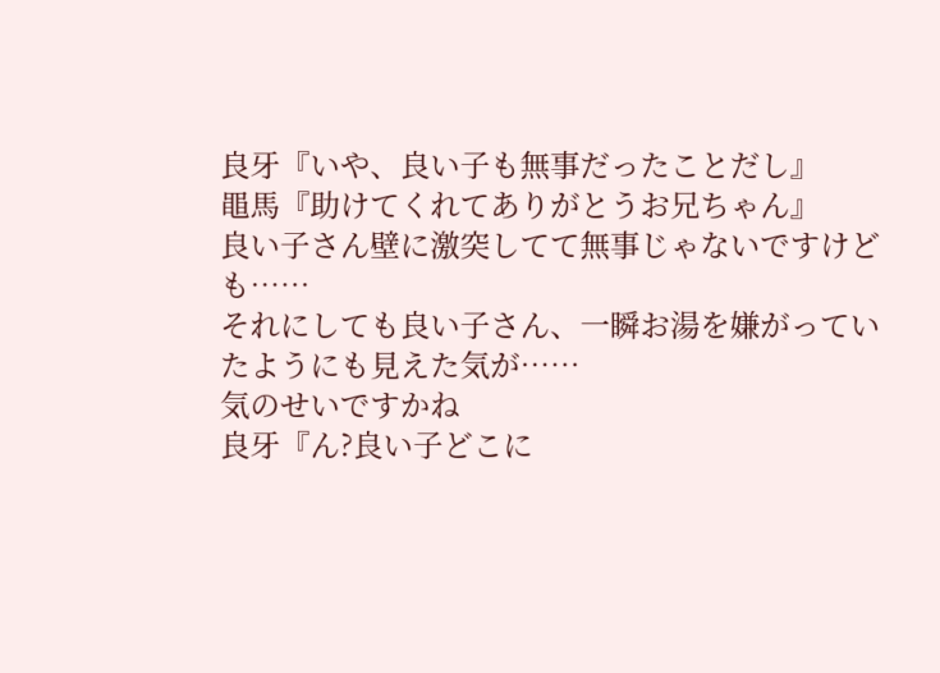良牙『いや、良い子も無事だったことだし』
黽馬『助けてくれてありがとうお兄ちゃん』
良い子さん壁に激突してて無事じゃないですけども……
それにしても良い子さん、一瞬お湯を嫌がっていたようにも見えた気が……
気のせいですかね
良牙『ん?良い子どこに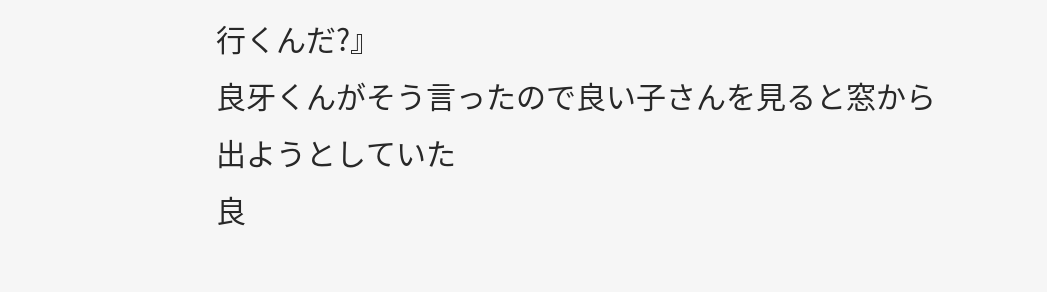行くんだ?』
良牙くんがそう言ったので良い子さんを見ると窓から出ようとしていた
良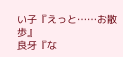い子『えっと……お散歩』
良牙『な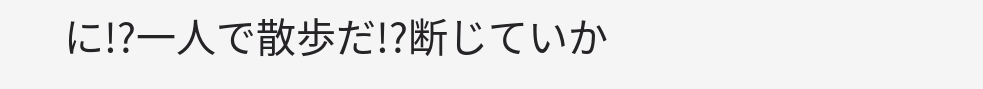に!?一人で散歩だ!?断じていか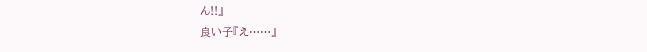ん!!』
良い子『え……』